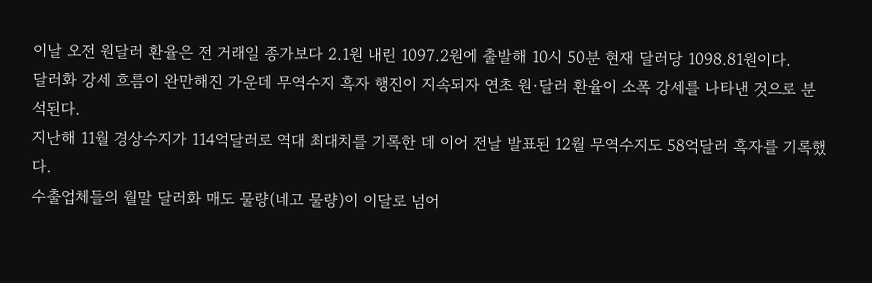이날 오전 원달러 환율은 전 거래일 종가보다 2.1원 내린 1097.2원에 출발해 10시 50분 현재 달러당 1098.81원이다.
달러화 강세 흐름이 완만해진 가운데 무역수지 흑자 행진이 지속되자 연초 원·달러 환율이 소폭 강세를 나타낸 것으로 분석된다.
지난해 11월 경상수지가 114억달러로 역대 최대치를 기록한 데 이어 전날 발표된 12월 무역수지도 58억달러 흑자를 기록했다.
수출업체들의 월말 달러화 매도 물량(네고 물량)이 이달로 넘어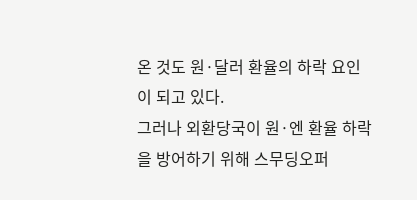온 것도 원·달러 환율의 하락 요인이 되고 있다.
그러나 외환당국이 원·엔 환율 하락을 방어하기 위해 스무딩오퍼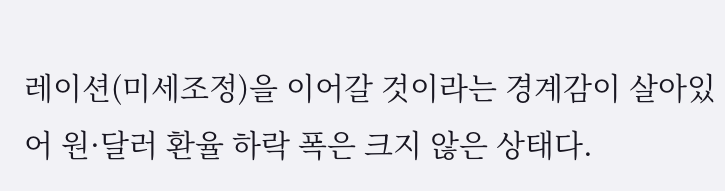레이션(미세조정)을 이어갈 것이라는 경계감이 살아있어 원·달러 환율 하락 폭은 크지 않은 상태다.